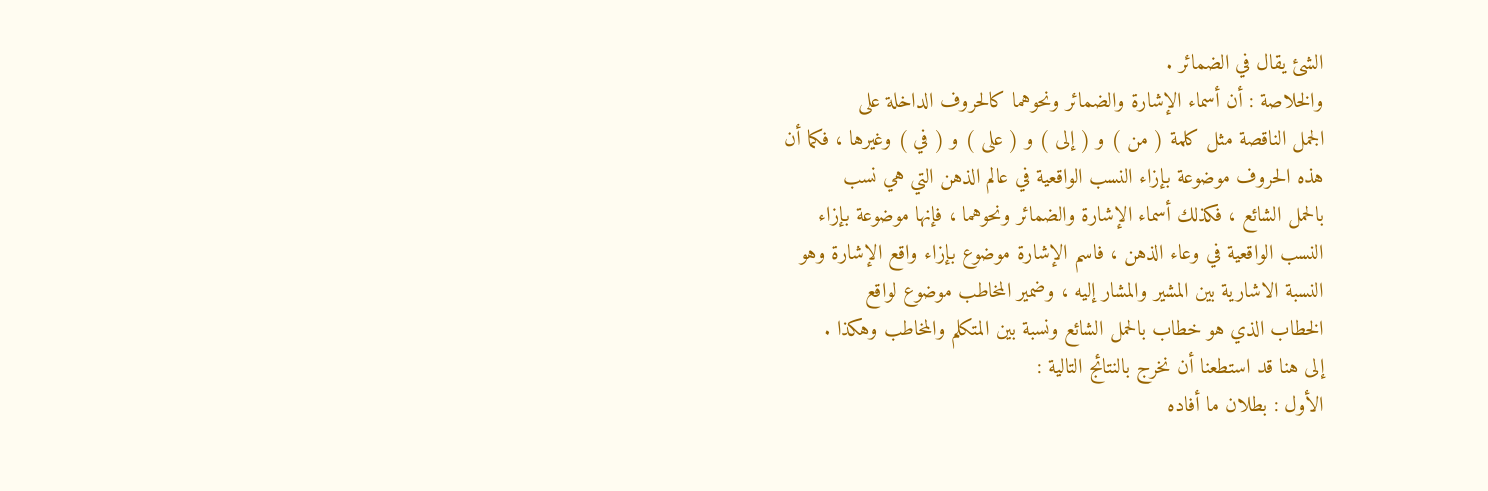الشئ يقال في الضمائر .
والخلاصة : أن أسماء الإشارة والضمائر ونحوهما كالحروف الداخلة على
الجمل الناقصة مثل كلمة ( من ) و ( إلى ) و ( على ) و ( في ) وغيرها ، فكما أن
هذه الحروف موضوعة بإزاء النسب الواقعية في عالم الذهن التي هي نسب
بالحمل الشائع ، فكذلك أسماء الإشارة والضمائر ونحوهما ، فإنها موضوعة بإزاء
النسب الواقعية في وعاء الذهن ، فاسم الإشارة موضوع بإزاء واقع الإشارة وهو
النسبة الاشارية بين المشير والمشار إليه ، وضمير المخاطب موضوع لواقع
الخطاب الذي هو خطاب بالحمل الشائع ونسبة بين المتكلم والمخاطب وهكذا .
إلى هنا قد استطعنا أن نخرج بالنتائج التالية :
الأول : بطلان ما أفاده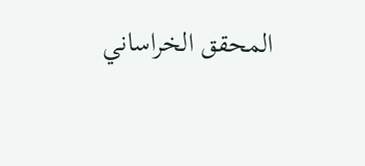المحقق الخراساني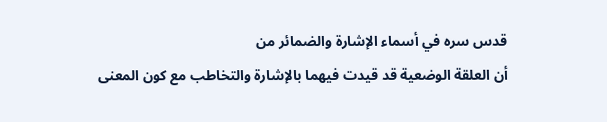قدس سره في أسماء الإشارة والضمائر من
أن العلقة الوضعية قد قيدت فيهما بالإشارة والتخاطب مع كون المعنى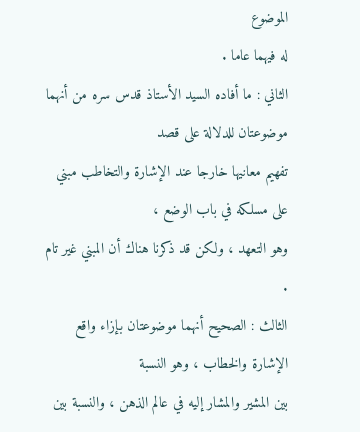الموضوع
له فيهما عاما .
الثاني : ما أفاده السيد الأستاذ قدس سره من أنهما موضوعتان للدلالة على قصد
تفهيم معانيها خارجا عند الإشارة والتخاطب مبني على مسلكه في باب الوضع ،
وهو التعهد ، ولكن قد ذكرنا هناك أن المبني غير تام .
الثالث : الصحيح أنهما موضوعتان بإزاء واقع الإشارة والخطاب ، وهو النسبة
بين المشير والمشار إليه في عالم الذهن ، والنسبة بين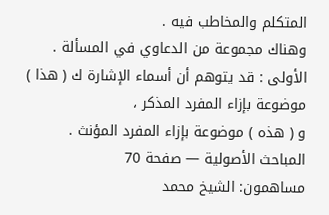المتكلم والمخاطب فيه .
وهناك مجموعة من الدعاوي في المسألة .
الأولى : قد يتوهم أن أسماء الإشارة ك ( هذا ) موضوعة بإزاء المفرد المذكر ،
و ( هذه ) موضوعة بإزاء المفرد المؤنث .
المباحث الأصولية — صفحة 70
مساهمون: الشيخ محمد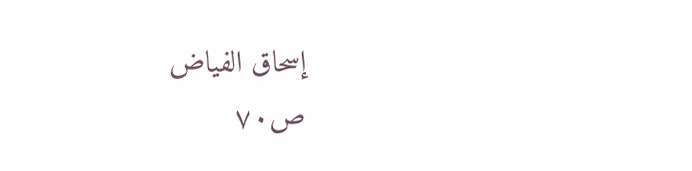إسحاق الفياض
ص٧٠